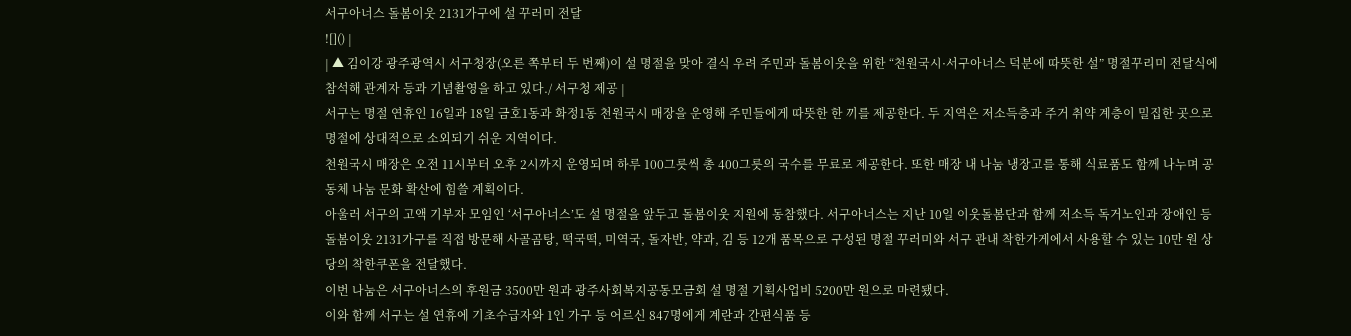서구아너스 돌봄이웃 2131가구에 설 꾸러미 전달
![]() |
| ▲ 김이강 광주광역시 서구청장(오른 쪽부터 두 번째)이 설 명절을 맞아 결식 우려 주민과 돌봄이웃을 위한 “천원국시·서구아너스 덕분에 따뜻한 설” 명절꾸리미 전달식에 참석해 관계자 등과 기념촬영을 하고 있다./ 서구청 제공 |
서구는 명절 연휴인 16일과 18일 금호1동과 화정1동 천원국시 매장을 운영해 주민들에게 따뜻한 한 끼를 제공한다. 두 지역은 저소득층과 주거 취약 계층이 밀집한 곳으로 명절에 상대적으로 소외되기 쉬운 지역이다.
천원국시 매장은 오전 11시부터 오후 2시까지 운영되며 하루 100그릇씩 총 400그릇의 국수를 무료로 제공한다. 또한 매장 내 나눔 냉장고를 통해 식료품도 함께 나누며 공동체 나눔 문화 확산에 힘쓸 계획이다.
아울러 서구의 고액 기부자 모임인 ‘서구아너스’도 설 명절을 앞두고 돌봄이웃 지원에 동참했다. 서구아너스는 지난 10일 이웃돌봄단과 함께 저소득 독거노인과 장애인 등 돌봄이웃 2131가구를 직접 방문해 사골곰탕, 떡국떡, 미역국, 돌자반, 약과, 김 등 12개 품목으로 구성된 명절 꾸러미와 서구 관내 착한가게에서 사용할 수 있는 10만 원 상당의 착한쿠폰을 전달했다.
이번 나눔은 서구아너스의 후원금 3500만 원과 광주사회복지공동모금회 설 명절 기획사업비 5200만 원으로 마련됐다.
이와 함께 서구는 설 연휴에 기초수급자와 1인 가구 등 어르신 847명에게 계란과 간편식품 등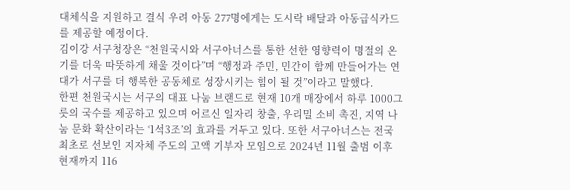대체식을 지원하고 결식 우려 아동 277명에게는 도시락 배달과 아동급식카드를 제공할 예정이다.
김이강 서구청장은 “천원국시와 서구아너스를 통한 선한 영향력이 명절의 온기를 더욱 따뜻하게 채울 것이다”며 “행정과 주민, 민간이 함께 만들어가는 연대가 서구를 더 행복한 공동체로 성장시키는 힘이 될 것”이라고 말했다.
한편 천원국시는 서구의 대표 나눔 브랜드로 현재 10개 매장에서 하루 1000그릇의 국수를 제공하고 있으며 어르신 일자리 창출, 우리밀 소비 촉진, 지역 나눔 문화 확산이라는 ‘1석3조’의 효과를 거두고 있다. 또한 서구아너스는 전국 최초로 선보인 지자체 주도의 고액 기부자 모임으로 2024년 11월 출범 이후 현재까지 116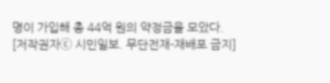명이 가입해 총 44억 원의 약정금을 모았다.
[저작권자ⓒ 시민일보. 무단전재-재배포 금지]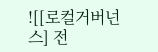![[로컬거버넌스] 전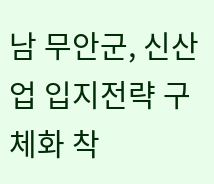남 무안군, 신산업 입지전략 구체화 착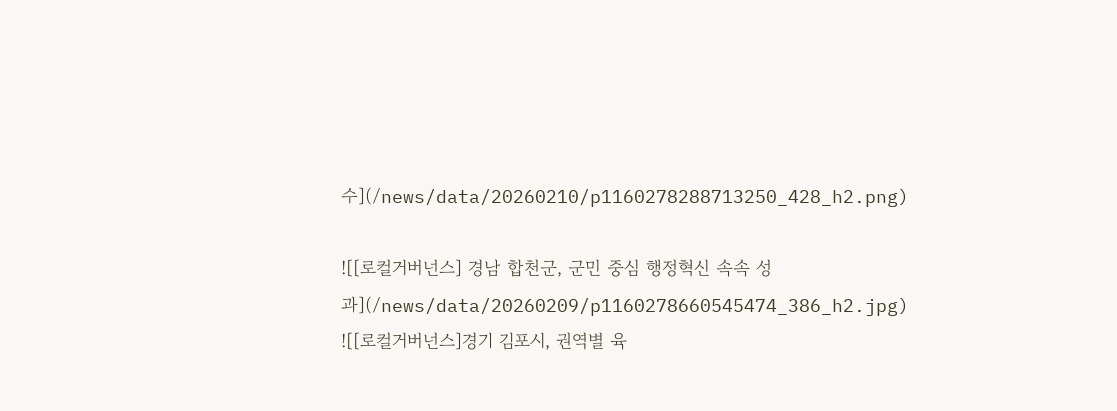수](/news/data/20260210/p1160278288713250_428_h2.png)

![[로컬거버넌스] 경남 합천군, 군민 중심 행정혁신 속속 성과](/news/data/20260209/p1160278660545474_386_h2.jpg)
![[로컬거버넌스]경기 김포시, 권역별 육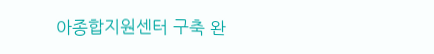아종합지원센터 구축 완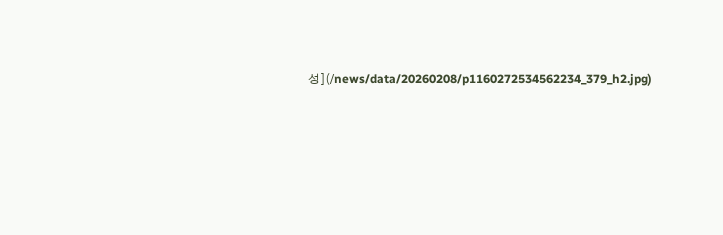성](/news/data/20260208/p1160272534562234_379_h2.jpg)